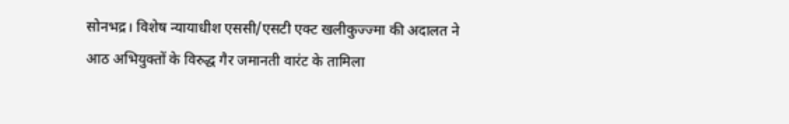सोनभद्र। विशेष न्यायाधीश एससी/एसटी एक्ट खलीकुज्ज्मा की अदालत ने आठ अभियुक्तों के विरुद्ध गैर जमानती वारंट के तामिला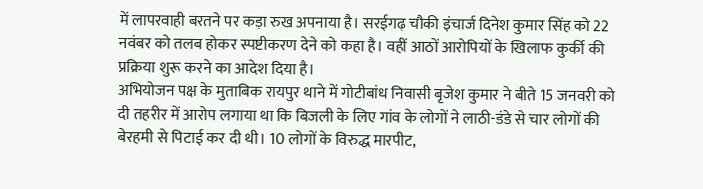में लापरवाही बरतने पर कड़ा रुख अपनाया है। सरईगढ़ चौकी इंचार्ज दिनेश कुमार सिंह को 22 नवंबर को तलब होकर स्पष्टीकरण देने को कहा है। वहीं आठों आरोपियों के खिलाफ कुर्की की प्रक्रिया शुरू करने का आदेश दिया है।
अभियोजन पक्ष के मुताबिक रायपुर थाने में गोटीबांध निवासी बृजेश कुमार ने बीते 15 जनवरी को दी तहरीर में आरोप लगाया था कि बिजली के लिए गांव के लोगों ने लाठी-डंडे से चार लोगों की बेरहमी से पिटाई कर दी थी। 10 लोगों के विरुद्ध मारपीट,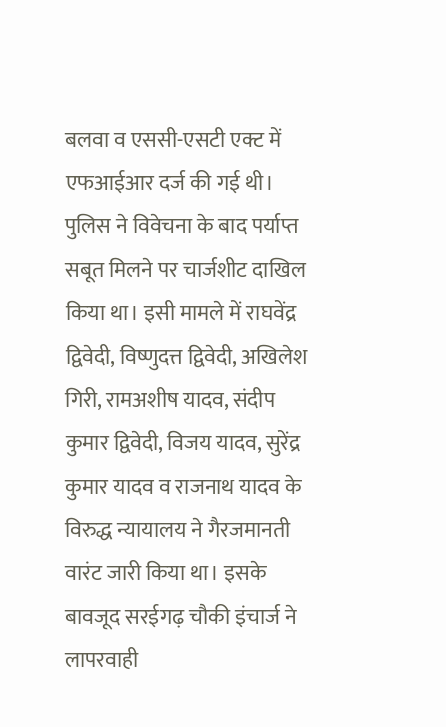बलवा व एससी-एसटी एक्ट में एफआईआर दर्ज की गई थी। पुलिस ने विवेचना के बाद पर्याप्त सबूत मिलने पर चार्जशीट दाखिल किया था। इसी मामले में राघवेंद्र द्विवेदी, विष्णुदत्त द्विवेदी, अखिलेश गिरी, रामअशीष यादव, संदीप कुमार द्विवेदी, विजय यादव, सुरेंद्र कुमार यादव व राजनाथ यादव के विरुद्ध न्यायालय ने गैरजमानती वारंट जारी किया था। इसके बावजूद सरईगढ़ चौकी इंचार्ज ने लापरवाही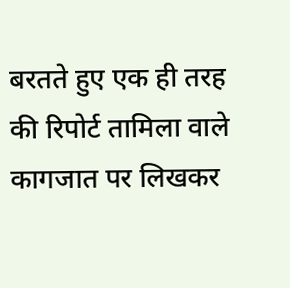बरतते हुए एक ही तरह की रिपोर्ट तामिला वाले कागजात पर लिखकर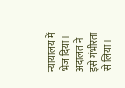न्यायालय में भेज दिया। अदालत ने इसे गंभीरता से लिया।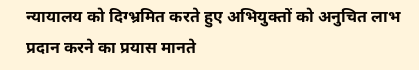न्यायालय को दिग्भ्रमित करते हुए अभियुक्तों को अनुचित लाभ प्रदान करने का प्रयास मानते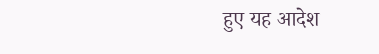हुए यह आदेश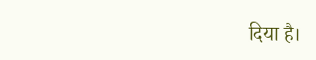दिया है।